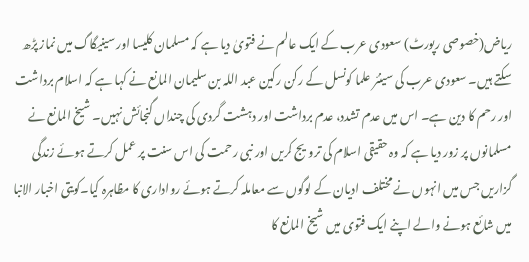ریاض(خصوصی رپورٹ) سعودی عرب کے ایک عالم نے فتویٰ دیا ہے کہ مسلمان کلیسا اور سینیگاگ میں نماز پڑھ سکتے ہیں۔ سعودی عرب کی سینئر علما کونسل کے رکن رکین عبد اللہ بن سلیمان المانع نے کہا ہے کہ اسلام برداشت اور رحم کا دین ہے۔ اس میں عدم تشدد، عدم برداشت اور دہشت گردی کی چنداں گنجائش نہیں۔ شیخ المانع نے مسلمانوں پر زور دیا ہے کہ وہ حقیقی اسلام کی ترویج کریں اور نبی رحمت کی اس سنت پر عمل کرتے ہوئے زندگی گزاریں جس میں انہوں نے مختلف ادیان کے لوگوں سے معاملہ کرتے ہوئے رواداری کا مظاہرہ کیا۔کویتی اخبار الانبا میں شائع ہونے والے اپنے ایک فتوی میں شیخ المانع کا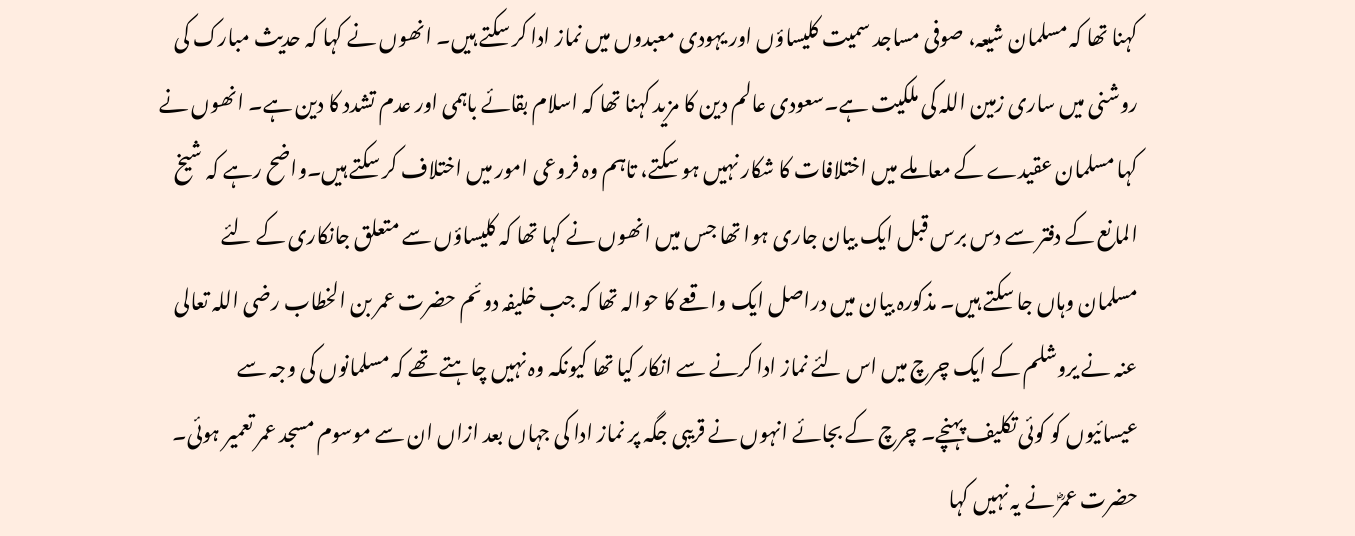کہنا تھا کہ مسلمان شیعہ، صوفی مساجد سمیت کلیساؤں اور یہودی معبدوں میں نماز ادا کر سکتے ہیں۔ انھوں نے کہا کہ حدیث مبارک کی روشنی میں ساری زمین اللہ کی ملکیت ہے۔سعودی عالم دین کا مزید کہنا تھا کہ اسلام بقائے باہمی اور عدم تشدد کا دین ہے۔ انھوں نے کہا مسلمان عقیدے کے معاملے میں اختلافات کا شکار نہیں ہو سکتے، تاہم وہ فروعی امور میں اختلاف کر سکتے ہیں۔واضح رہے کہ شیخ المانع کے دفتر سے دس برس قبل ایک بیان جاری ہوا تھا جس میں انھوں نے کہا تھا کہ کلیساؤں سے متعلق جانکاری کے لئے مسلمان وہاں جا سکتے ہیں۔ مذکورہ بیان میں دراصل ایک واقعے کا حوالہ تھا کہ جب خلیفہ دوئم حضرت عمر بن الخطاب رضی اللہ تعالی عنہ نے یروشلم کے ایک چرچ میں اس لئے نماز ادا کرنے سے انکار کیا تھا کیونکہ وہ نہیں چاہتے تھے کہ مسلمانوں کی وجہ سے عیسائیوں کو کوئی تکلیف پہنچے۔ چرچ کے بجائے انہوں نے قریبی جگہ پر نماز ادا کی جہاں بعد ازاں ان سے موسوم مسجد عمر تعمیر ہوئی۔ حضرت عمرؓ نے یہ نہیں کہا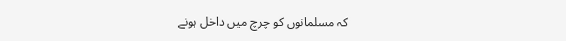کہ مسلمانوں کو چرچ میں داخل ہونے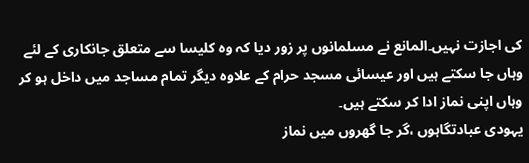کی اجازت نہیں۔المانع نے مسلمانوں پر زور دیا کہ وہ کلیسا سے متعلق جانکاری کے لئے وہاں جا سکتے ہیں اور عیسائی مسجد حرام کے علاوہ دیگر تمام مساجد میں داخل ہو کر وہاں اپنی نماز ادا کر سکتے ہیں۔
یہودی عبادتگاہوں ،گر جا گھروں میں نماز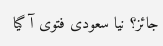جائز؟ نیا سعودی فتوی آ گیا